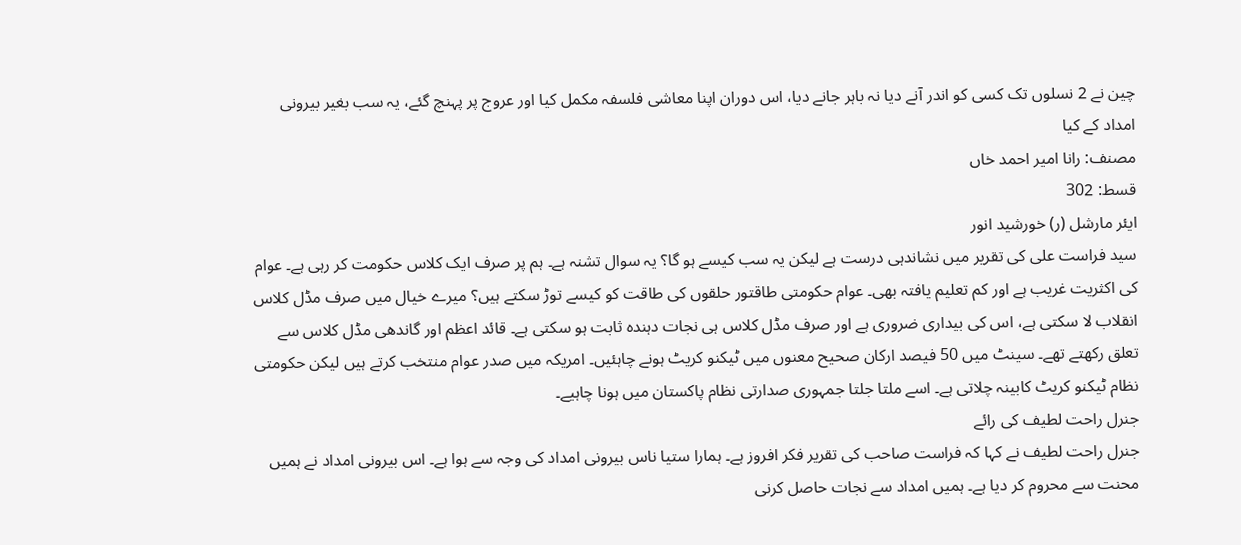چین نے 2 نسلوں تک کسی کو اندر آنے دیا نہ باہر جانے دیا، اس دوران اپنا معاشی فلسفہ مکمل کیا اور عروج پر پہنچ گئے، یہ سب بغیر بیرونی امداد کے کیا
مصنف: رانا امیر احمد خاں
قسط: 302
ایئر مارشل (ر) خورشید انور
سید فراست علی کی تقریر میں نشاندہی درست ہے لیکن یہ سب کیسے ہو گا؟ یہ سوال تشنہ ہے۔ ہم پر صرف ایک کلاس حکومت کر رہی ہے۔ عوام کی اکثریت غریب ہے اور کم تعلیم یافتہ بھی۔ عوام حکومتی طاقتور حلقوں کی طاقت کو کیسے توڑ سکتے ہیں؟ میرے خیال میں صرف مڈل کلاس انقلاب لا سکتی ہے، اس کی بیداری ضروری ہے اور صرف مڈل کلاس ہی نجات دہندہ ثابت ہو سکتی ہے۔ قائد اعظم اور گاندھی مڈل کلاس سے تعلق رکھتے تھے۔ سینٹ میں 50 فیصد ارکان صحیح معنوں میں ٹیکنو کریٹ ہونے چاہئیں۔ امریکہ میں صدر عوام منتخب کرتے ہیں لیکن حکومتی نظام ٹیکنو کریٹ کابینہ چلاتی ہے۔ اسے ملتا جلتا جمہوری صدارتی نظام پاکستان میں ہونا چاہیے۔
جنرل راحت لطیف کی رائے
جنرل راحت لطیف نے کہا کہ فراست صاحب کی تقریر فکر افروز ہے۔ ہمارا ستیا ناس بیرونی امداد کی وجہ سے ہوا ہے۔ اس بیرونی امداد نے ہمیں محنت سے محروم کر دیا ہے۔ ہمیں امداد سے نجات حاصل کرنی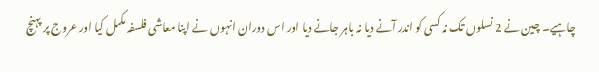چاہیے۔ چین نے 2 نسلوں تک نہ کسی کو اندر آنے دیا نہ باہر جانے دیا اور اس دوران انہوں نے اپنا معاشی فلسفہ مکمل کیا اور عروج پر پہنچ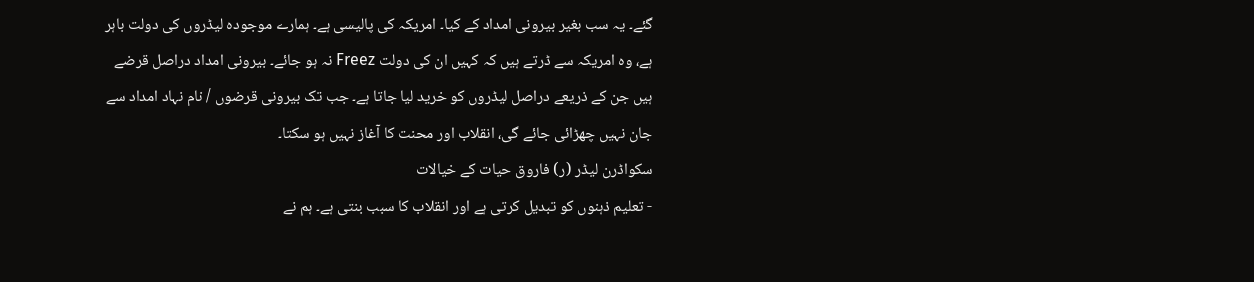گئے۔ یہ سب بغیر بیرونی امداد کے کیا۔ امریکہ کی پالیسی ہے۔ ہمارے موجودہ لیڈروں کی دولت باہر ہے، وہ امریکہ سے ڈرتے ہیں کہ کہیں ان کی دولت Freez نہ ہو جائے۔ بیرونی امداد دراصل قرضے ہیں جن کے ذریعے دراصل لیڈروں کو خرید لیا جاتا ہے۔ جب تک بیرونی قرضوں / نام نہاد امداد سے جان نہیں چھڑائی جائے گی، انقلاب اور محنت کا آغاز نہیں ہو سکتا۔
سکواڈرن لیڈر (ر) فاروق حیات کے خیالات
- تعلیم ذہنوں کو تبدیل کرتی ہے اور انقلاب کا سبب بنتی ہے۔ ہم نے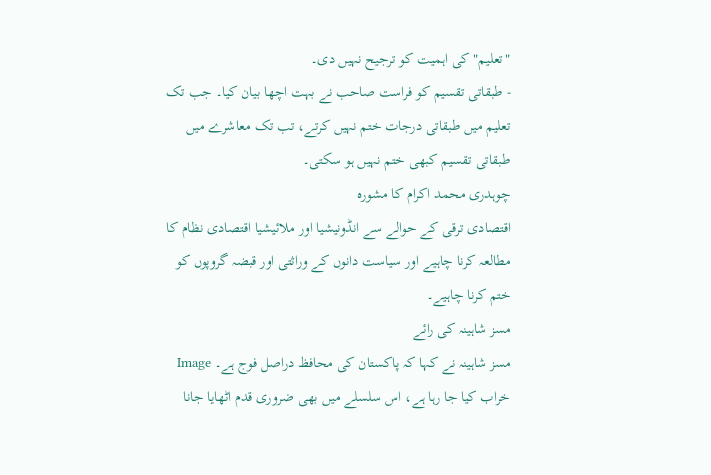"تعلیم" کی اہمیت کو ترجیح نہیں دی۔
- طبقاتی تقسیم کو فراست صاحب نے بہت اچھا بیان کیا۔ جب تک تعلیم میں طبقاتی درجات ختم نہیں کرتے، تب تک معاشرے میں طبقاتی تقسیم کبھی ختم نہیں ہو سکتی۔
چوہدری محمد اکرام کا مشورہ
اقتصادی ترقی کے حوالے سے انڈونیشیا اور ملائیشیا اقتصادی نظام کا مطالعہ کرنا چاہیے اور سیاست دانوں کے وراثتی اور قبضہ گروپوں کو ختم کرنا چاہیے۔
مسز شاہینہ کی رائے
مسز شاہینہ نے کہا کہ پاکستان کی محافظ دراصل فوج ہے۔ Image خراب کیا جا رہا ہے، اس سلسلے میں بھی ضروری قدم اٹھایا جانا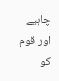چاہیے اور قوم کو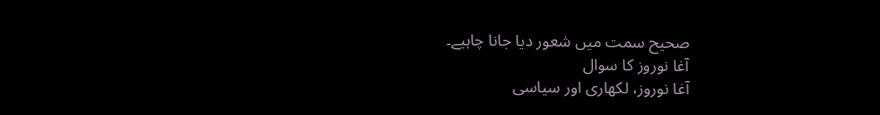صحیح سمت میں شعور دیا جانا چاہیے۔
آغا نوروز کا سوال
آغا نوروز، لکھاری اور سیاسی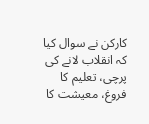کارکن نے سوال کیا کہ انقلاب لانے کی پرچی، تعلیم کا فروغ، معیشت کا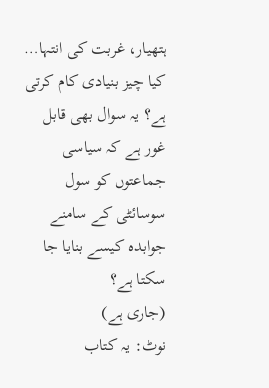ہتھیار، غربت کی انتہا… کیا چیز بنیادی کام کرتی ہے؟ یہ سوال بھی قابل غور ہے کہ سیاسی جماعتوں کو سول سوسائٹی کے سامنے جوابدہ کیسے بنایا جا سکتا ہے؟
(جاری ہے)
نوٹ: یہ کتاب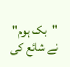"بک ہوم" نے شائع کی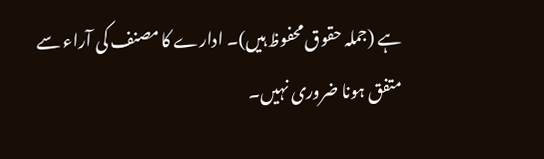ہے (جملہ حقوق محفوظ ہیں)۔ ادارے کا مصنف کی آراء سے متفق ہونا ضروری نہیں۔